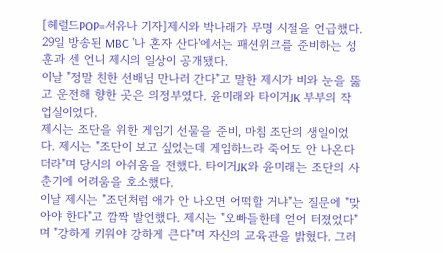[헤럴드POP=서유나 기자]제시와 박나래가 무명 시절을 언급했다.
29일 방송된 MBC '나 혼자 산다'에서는 패션위크를 준비하는 성훈과 센 언니 제시의 일상이 공개됐다.
이날 "정말 친한 선배님 만나러 간다"고 말한 제시가 비와 눈을 뚫고 운전해 향한 곳은 의정부였다. 윤미래와 타이거JK 부부의 작업실이었다.
제시는 조단을 위한 게임기 선물을 준비, 마침 조단의 생일이었다. 제시는 "조단이 보고 싶었는데 게임하느라 죽어도 안 나온다더라"며 당시의 아쉬움을 전했다. 타이거JK와 윤미래는 조단의 사춘기에 어려움을 호소했다.
이날 제시는 "조던처럼 애가 안 나오면 어떡할 거냐"는 질문에 "맞아야 한다"고 깜짝 발언했다. 제시는 "오빠들한테 얻어 터졌었다"며 "강하게 키워야 강하게 큰다"며 자신의 교육관을 밝혔다. 그러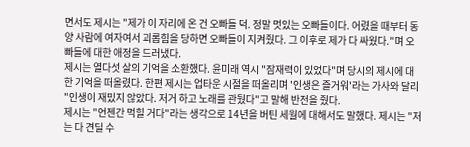면서도 제시는 "제가 이 자리에 온 건 오빠들 덕. 정말 멋있는 오빠들이다. 어렸을 때부터 동양 사람에 여자여서 괴롭힘을 당하면 오빠들이 지켜줬다. 그 이후로 제가 다 싸웠다."며 오빠들에 대한 애정을 드러냈다.
제시는 열다섯 살의 기억을 소환했다. 윤미래 역시 "잠재력이 있었다"며 당시의 제시에 대한 기억을 떠올렸다. 한편 제시는 업타운 시절을 떠올리며 '인생은 즐거워'라는 가사와 달리 "인생이 재밌지 않았다. 저거 하고 노래를 관뒀다"고 말해 반전을 줬다.
제시는 "언젠간 먹힐 거다"라는 생각으로 14년을 버틴 세월에 대해서도 말했다. 제시는 "저는 다 견딜 수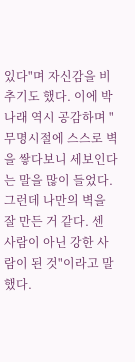있다"며 자신감을 비추기도 했다. 이에 박나래 역시 공감하며 "무명시절에 스스로 벽을 쌓다보니 세보인다는 말을 많이 들었다. 그런데 나만의 벽을 잘 만든 거 같다. 센 사람이 아닌 강한 사람이 된 것"이라고 말했다.